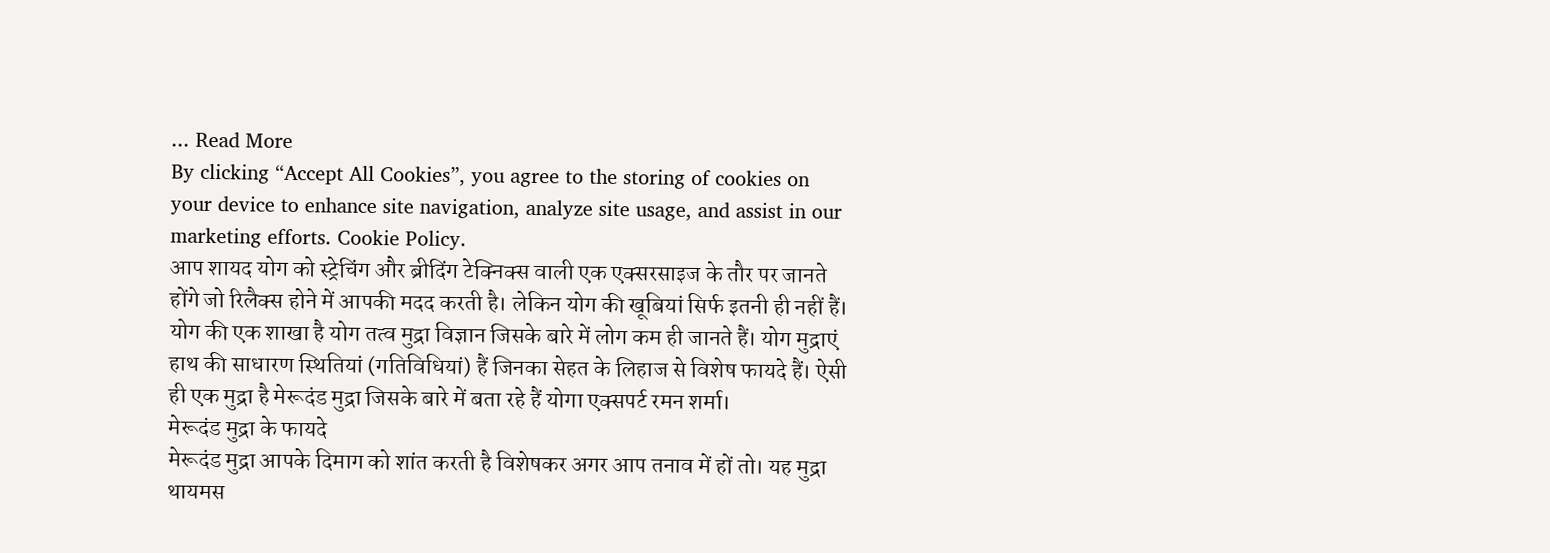... Read More
By clicking “Accept All Cookies”, you agree to the storing of cookies on your device to enhance site navigation, analyze site usage, and assist in our marketing efforts. Cookie Policy.
आप शायद योग को स्ट्रेचिंग और ब्रीदिंग टेक्निक्स वाली एक एक्सरसाइज के तौर पर जानते होंगे जो रिलैक्स होने में आपकी मदद करती है। लेकिन योग की खूबियां सिर्फ इतनी ही नहीं हैं। योग की एक शाखा है योग तत्व मुद्रा विज्ञान जिसके बारे में लोग कम ही जानते हैं। योग मुद्राएं हाथ की साधारण स्थितियां (गतिविधियां) हैं जिनका सेहत के लिहाज से विशेष फायदे हैं। ऐसी ही एक मुद्रा है मेरूदंड मुद्रा जिसके बारे में बता रहे हैं योगा एक्सपर्ट रमन शर्मा।
मेरूदंड मुद्रा के फायदे
मेरूदंड मुद्रा आपके दिमाग को शांत करती है विशेषकर अगर आप तनाव में हों तो। यह मुद्रा थायमस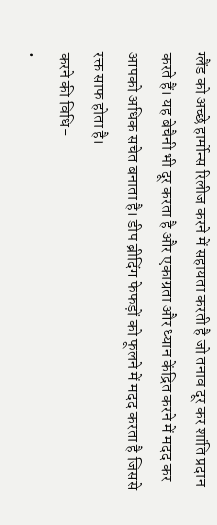ग्लैंड को अच्छे हार्मोन्स रिलीज करने में सहायता करती है जो तनाव दूर कर शांति प्रदान करते हैं। यह बेचैनी भी दूर करता है और एकाग्रता और ध्यान केंद्रित करने में मदद कर आपको अधिक सचेत बनाता है। डीप ब्रीदिंग फेफड़ों को फूलने में मदद करता है जिससे रक्त साफ होता है।
करने की विधि-
•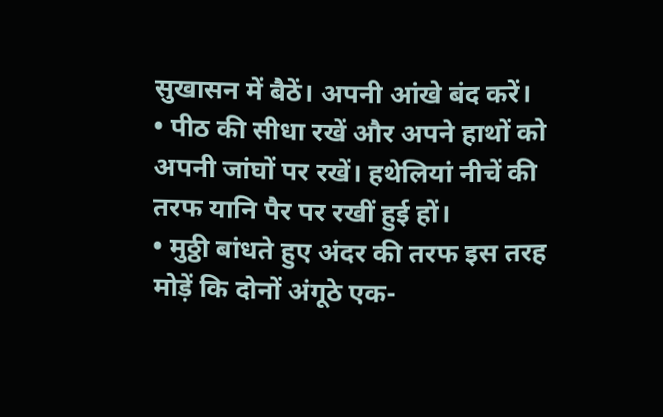सुखासन में बैठें। अपनी आंखे बंद करें।
• पीठ की सीधा रखें और अपने हाथों को अपनी जांघों पर रखें। हथेलियां नीचें की तरफ यानि पैर पर रखीं हुई हों।
• मुठ्ठी बांधते हुए अंदर की तरफ इस तरह मोड़ें कि दोनों अंगूठे एक-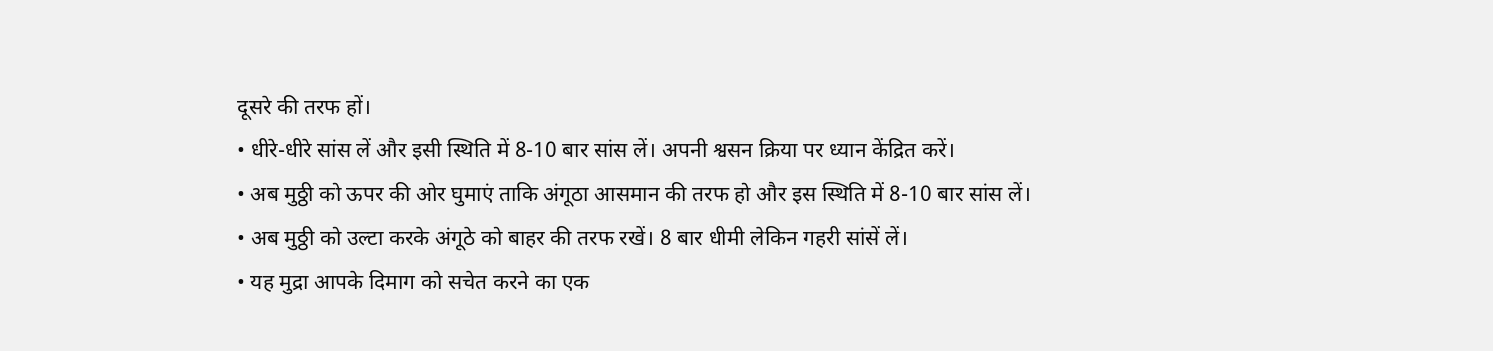दूसरे की तरफ हों।
• धीरे-धीरे सांस लें और इसी स्थिति में 8-10 बार सांस लें। अपनी श्वसन क्रिया पर ध्यान केंद्रित करें।
• अब मुठ्ठी को ऊपर की ओर घुमाएं ताकि अंगूठा आसमान की तरफ हो और इस स्थिति में 8-10 बार सांस लें।
• अब मुठ्ठी को उल्टा करके अंगूठे को बाहर की तरफ रखें। 8 बार धीमी लेकिन गहरी सांसें लें।
• यह मुद्रा आपके दिमाग को सचेत करने का एक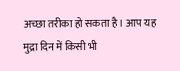अच्छा तरीका हो सकता है। आप यह मुद्रा दिन में किसी भी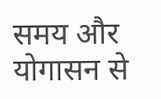समय और योगासन से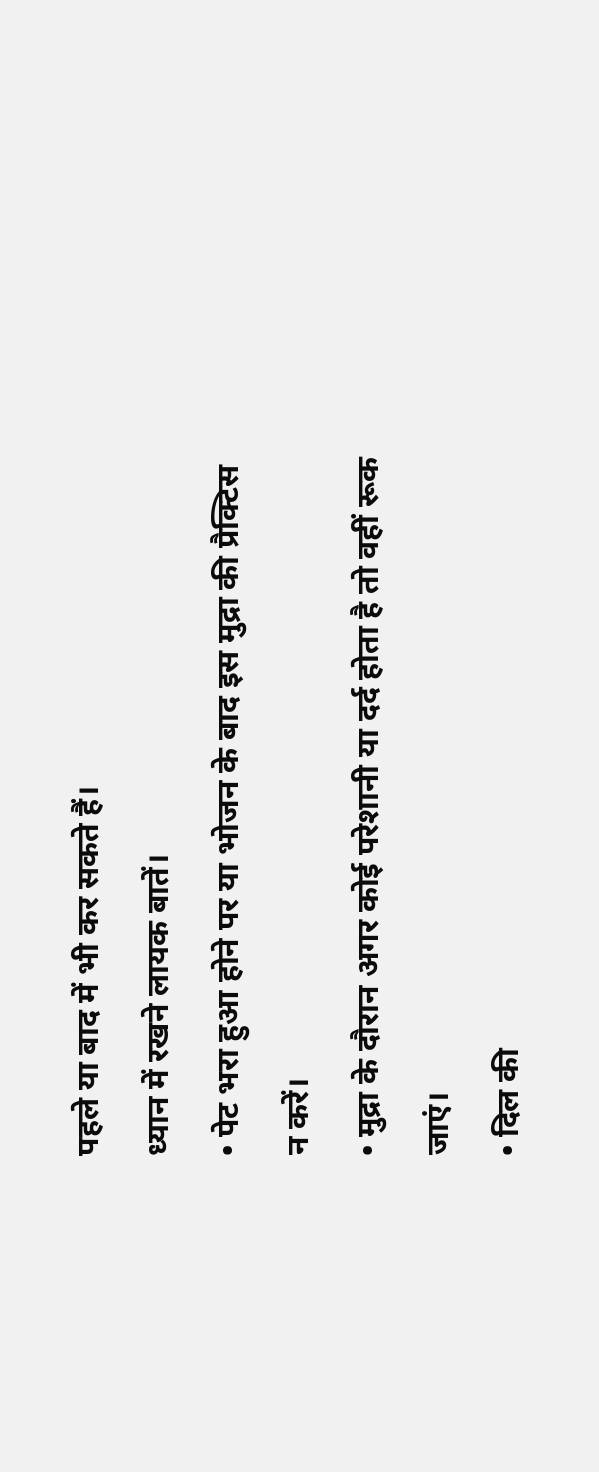पहले या बाद में भी कर सकते हैं।
ध्यान में रखने लायक बातें।
• पेट भरा हुआ होने पर या भोजन के बाद इस मुद्रा की प्रैक्टिस न करें।
• मुद्रा के दौरान अगर कोई परेशानी या दर्द होता है तो वहीं रूक जाएं।
• दिल की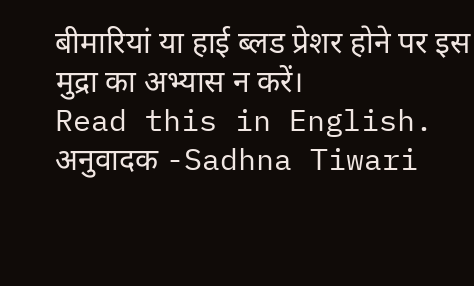बीमारियां या हाई ब्लड प्रेशर होने पर इस मुद्रा का अभ्यास न करें।
Read this in English.
अनुवादक -Sadhna Tiwari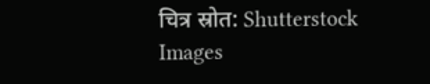चित्र स्रोत: Shutterstock Images